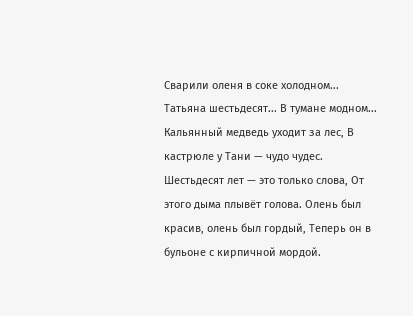Сварили оленя в соке холодном... Татьяна шестьдесят... В тумане модном...
Кальянный медведь уходит за лес, В кастрюле у Тани — чудо чудес. Шестьдесят лет — это только слова, От этого дыма плывёт голова. Олень был красив, олень был гордый, Теперь он в бульоне с кирпичной мордой.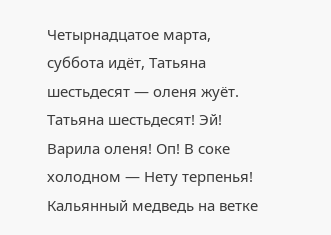Четырнадцатое марта, суббота идёт, Татьяна шестьдесят — оленя жуёт.
Татьяна шестьдесят! Эй! Варила оленя! Оп! В соке холодном — Нету терпенья! Кальянный медведь на ветке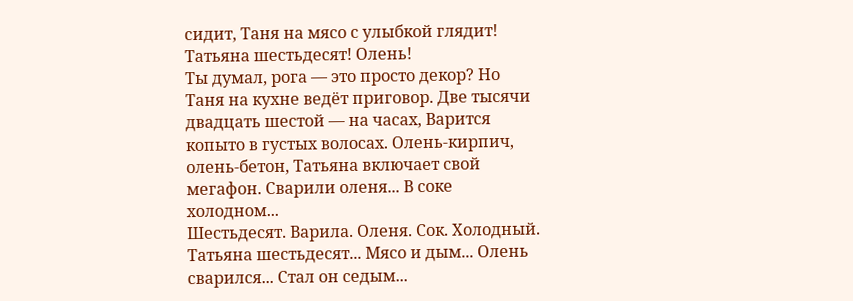сидит, Таня на мясо с улыбкой глядит! Татьяна шестьдесят! Олень!
Ты думал, рога — это просто декор? Но Таня на кухне ведёт приговор. Две тысячи двадцать шестой — на часах, Варится копыто в густых волосах. Олень-кирпич, олень-бетон, Татьяна включает свой мегафон. Сварили оленя... В соке холодном...
Шестьдесят. Варила. Оленя. Сок. Холодный.
Татьяна шестьдесят... Мясо и дым... Олень сварился... Стал он седым...